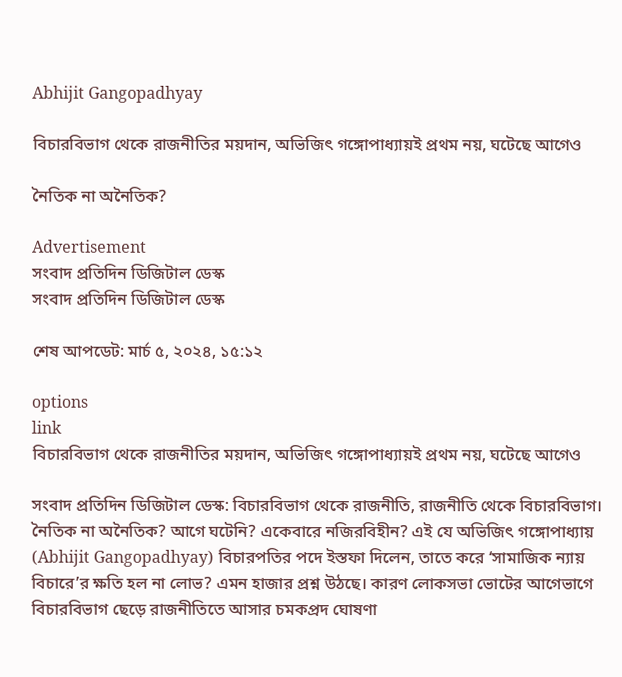Abhijit Gangopadhyay

বিচারবিভাগ থেকে রাজনীতির ময়দান, অভিজিৎ গঙ্গোপাধ্যায়ই প্রথম নয়, ঘটেছে আগেও

নৈতিক না অনৈতিক?

Advertisement
সংবাদ প্রতিদিন ডিজিটাল ডেস্ক
সংবাদ প্রতিদিন ডিজিটাল ডেস্ক

শেষ আপডেট: মার্চ ৫, ২০২৪, ১৫:১২

options
link
বিচারবিভাগ থেকে রাজনীতির ময়দান, অভিজিৎ গঙ্গোপাধ্যায়ই প্রথম নয়, ঘটেছে আগেও

সংবাদ প্রতিদিন ডিজিটাল ডেস্ক: বিচারবিভাগ থেকে রাজনীতি, রাজনীতি থেকে বিচারবিভাগ। নৈতিক না অনৈতিক? আগে ঘটেনি? একেবারে নজিরবিহীন? এই যে অভিজিৎ গঙ্গোপাধ্যায় (Abhijit Gangopadhyay) বিচারপতির পদে ইস্তফা দিলেন, তাতে করে ‘সামাজিক ন্যায় বিচারে’র ক্ষতি হল না লোভ? এমন হাজার প্রশ্ন উঠছে। কারণ লোকসভা ভোটের আগেভাগে বিচারবিভাগ ছেড়ে রাজনীতিতে আসার চমকপ্রদ ঘোষণা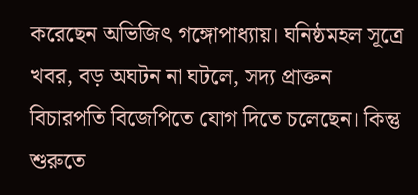করেছেন অভিজিৎ গঙ্গোপাধ্যায়। ঘনিষ্ঠমহল সূত্রে খবর, বড় অঘটন না ঘটলে, সদ্য প্রাক্তন বিচারপতি বিজেপিতে যোগ দিতে চলেছেন। কিন্তু শুরুতে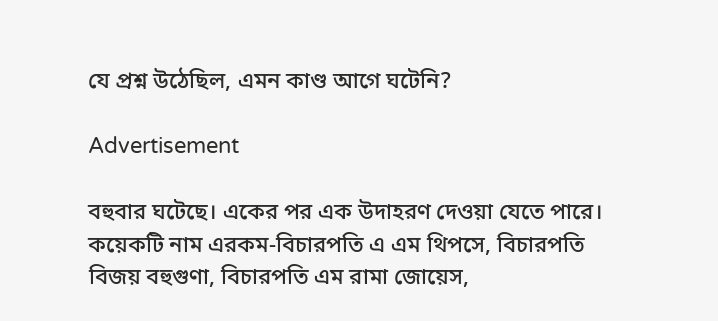যে প্রশ্ন উঠেছিল, এমন কাণ্ড আগে ঘটেনি?

Advertisement

বহুবার ঘটেছে। একের পর এক উদাহরণ দেওয়া যেতে পারে। কয়েকটি নাম এরকম-বিচারপতি এ এম থিপসে, বিচারপতি বিজয় বহুগুণা, বিচারপতি এম রামা জোয়েস,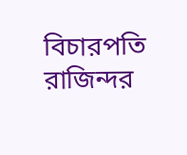বিচারপতি রাজিন্দর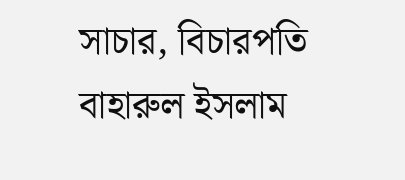সাচার, বিচারপতি বাহারুল ইসলাম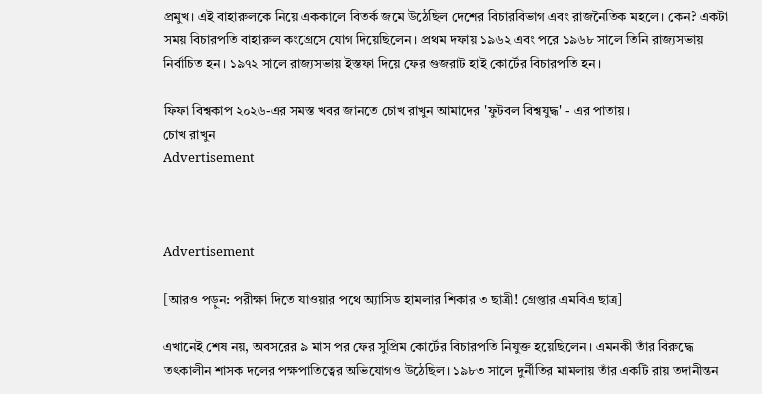প্রমুখ। এই বাহারুলকে নিয়ে এককালে বিতর্ক জমে উঠেছিল দেশের বিচারবিভাগ এবং রাজনৈতিক মহলে। কেন? একটা সময় বিচারপতি বাহারুল কংগ্রেসে যোগ দিয়েছিলেন। প্রথম দফায় ১৯৬২ এবং পরে ১৯৬৮ সালে তিনি রাজ্যসভায় নির্বাচিত হন। ১৯৭২ সালে রাজ্যসভায় ইস্তফা দিয়ে ফের গুজরাট হাই কোর্টের বিচারপতি হন।

ফিফা বিশ্বকাপ ২০২৬-এর সমস্ত খবর জানতে চোখ রাখুন আমাদের 'ফুটবল বিশ্বযুদ্ধ' - এর পাতায়।
চোখ রাখুন
Advertisement



Advertisement

[আরও পড়ুন: পরীক্ষা দিতে যাওয়ার পথে অ্যাসিড হামলার শিকার ৩ ছাত্রী! গ্রেপ্তার এমবিএ ছাত্র]

এখানেই শেষ নয়, অবসরের ৯ মাস পর ফের সুপ্রিম কোর্টের বিচারপতি নিযুক্ত হয়েছিলেন। এমনকী তাঁর বিরুদ্ধে তৎকালীন শাসক দলের পক্ষপাতিত্বের অভিযোগও উঠেছিল। ১৯৮৩ সালে দুর্নীতির মামলায় তাঁর একটি রায় তদানীন্তন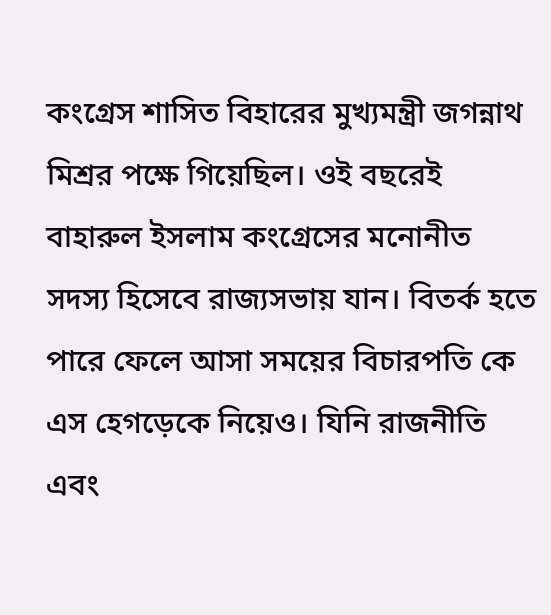কংগ্রেস শাসিত বিহারের মুখ্যমন্ত্রী জগন্নাথ মিশ্রর পক্ষে গিয়েছিল। ওই বছরেই বাহারুল ইসলাম কংগ্রেসের মনোনীত সদস্য হিসেবে রাজ্যসভায় যান। বিতর্ক হতে পারে ফেলে আসা সময়ের বিচারপতি কে এস হেগড়েকে নিয়েও। যিনি রাজনীতি এবং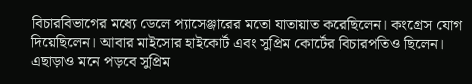বিচারবিভাগের মধ্যে ডেলে প্যাসেঞ্জারের মতো যাতায়াত করেছিলেন। কংগ্রেস যোগ দিয়েছিলেন। আবার মাইসোর হাইকোর্ট এবং সুপ্রিম কোর্টের বিচারপতিও ছিলেন। এছাড়াও মনে পড়বে সুপ্রিম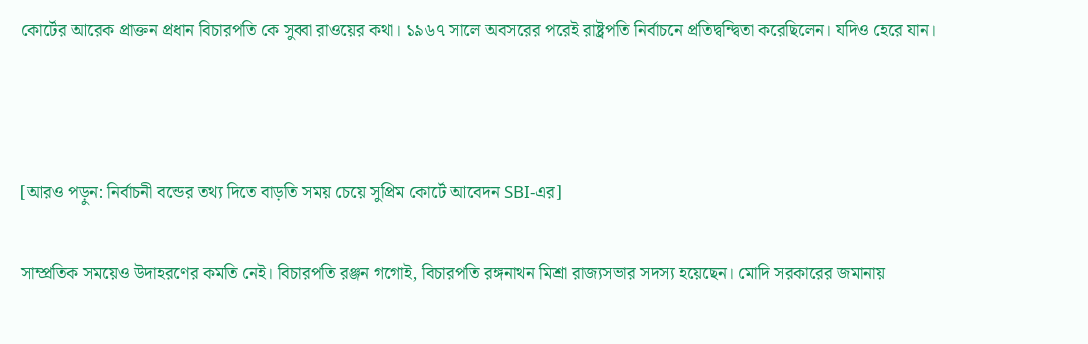কোর্টের আরেক প্রাক্তন প্রধান বিচারপতি কে সুব্বা রাওয়ের কথা। ১৯৬৭ সালে অবসরের পরেই রাষ্ট্রপতি নির্বাচনে প্রতিদ্বন্দ্বিতা করেছিলেন। যদিও হেরে যান।



[আরও পড়ুন: নির্বাচনী বন্ডের তথ্য দিতে বাড়তি সময় চেয়ে সুপ্রিম কোর্টে আবেদন SBI-এর]

সাম্প্রতিক সময়েও উদাহরণের কমতি নেই। বিচারপতি রঞ্জন গগোই, বিচারপতি রঙ্গনাথন মিশ্রা রাজ্যসভার সদস্য হয়েছেন। মোদি সরকারের জমানায়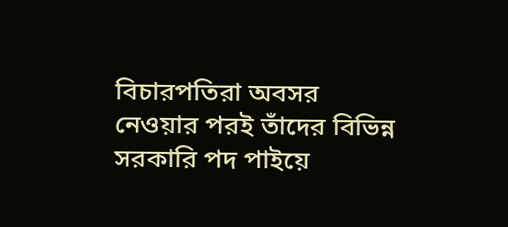বিচারপতিরা অবসর নেওয়ার পরই তাঁদের বিভিন্ন সরকারি পদ পাইয়ে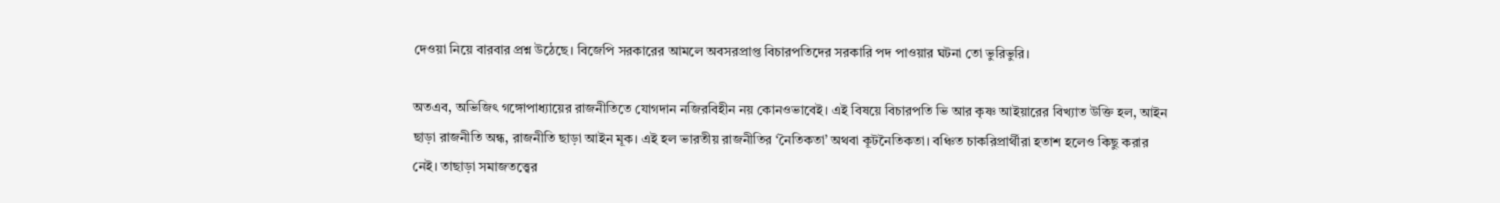দেওয়া নিয়ে বারবার প্রশ্ন উঠেছে। বিজেপি সরকারের আমলে অবসরপ্রাপ্ত বিচারপতিদের সরকারি পদ পাওয়ার ঘটনা তো ভুরিভুরি।

অতএব, অভিজিৎ গঙ্গোপাধ্যায়ের রাজনীতিতে যোগদান নজিরবিহীন নয় কোনওভাবেই। এই বিষয়ে বিচারপতি ভি আর কৃষ্ণ আইয়ারের বিখ্যাত উক্তি হল, আইন ছাড়া রাজনীতি অন্ধ, রাজনীতি ছাড়া আইন মূক। এই হল ভারতীয় রাজনীতির ‘নৈতিকতা’ অথবা কূটনৈতিকতা। বঞ্চিত চাকরিপ্রার্থীরা হতাশ হলেও কিছু করার নেই। তাছাড়া সমাজতত্ত্বের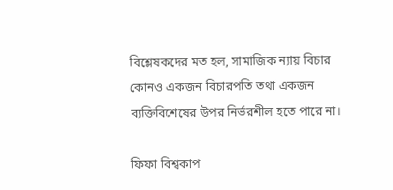বিশ্লেষকদের মত হল, সামাজিক ন্যায় বিচার কোনও একজন বিচারপতি তথা একজন ব্যক্তিবিশেষের উপর নির্ভরশীল হতে পারে না।

ফিফা বিশ্বকাপ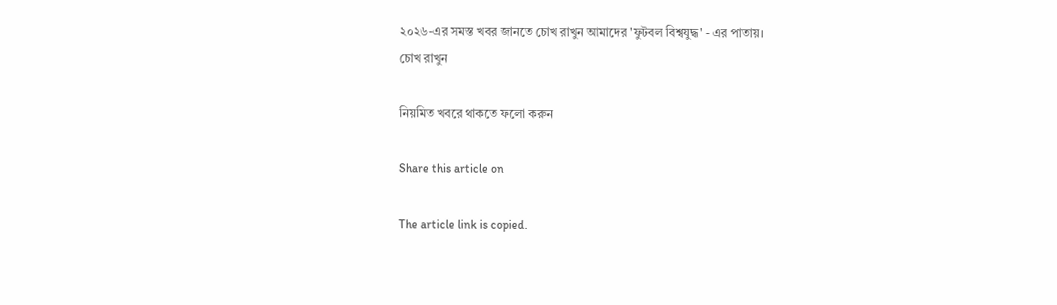২০২৬-এর সমস্ত খবর জানতে চোখ রাখুন আমাদের 'ফুটবল বিশ্বযুদ্ধ' - এর পাতায়।
চোখ রাখুন

নিয়মিত খবরে থাকতে ফলো করুন

Share this article on

The article link is copied.